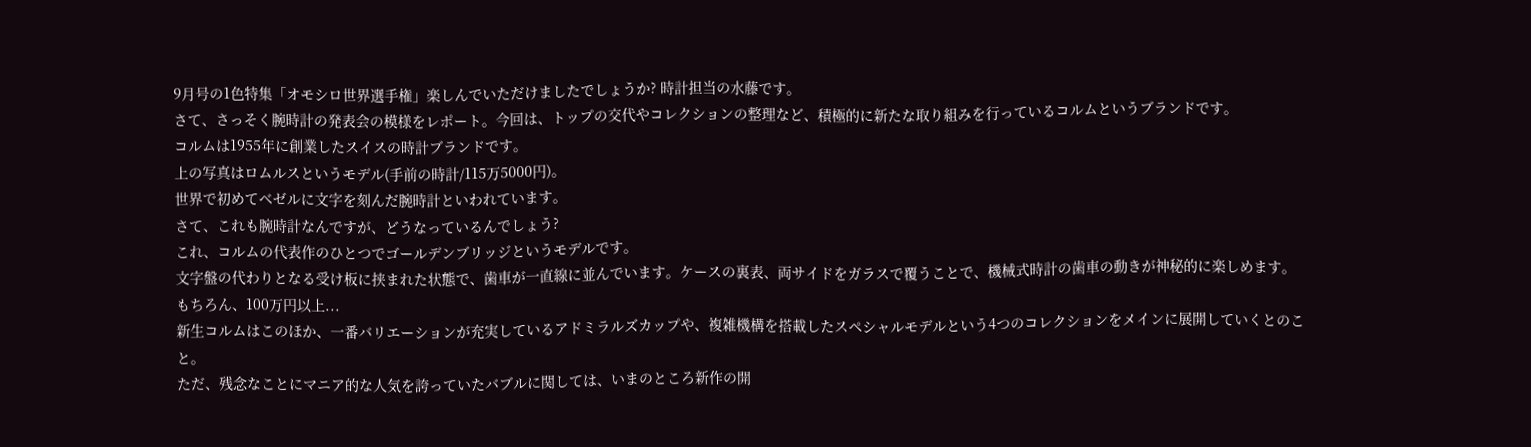9月号の1色特集「オモシロ世界選手権」楽しんでいただけましたでしょうか? 時計担当の水藤です。
さて、さっそく腕時計の発表会の模様をレポート。今回は、トップの交代やコレクションの整理など、積極的に新たな取り組みを行っているコルムというブランドです。
コルムは1955年に創業したスイスの時計ブランドです。
上の写真はロムルスというモデル(手前の時計/115万5000円)。
世界で初めてベゼルに文字を刻んだ腕時計といわれています。
さて、これも腕時計なんですが、どうなっているんでしょう?
これ、コルムの代表作のひとつでゴールデンブリッジというモデルです。
文字盤の代わりとなる受け板に挟まれた状態で、歯車が一直線に並んでいます。ケースの裏表、両サイドをガラスで覆うことで、機械式時計の歯車の動きが神秘的に楽しめます。
もちろん、100万円以上...
新生コルムはこのほか、一番バリエーションが充実しているアドミラルズカップや、複雑機構を搭載したスペシャルモデルという4つのコレクションをメインに展開していくとのこと。
ただ、残念なことにマニア的な人気を誇っていたバブルに関しては、いまのところ新作の開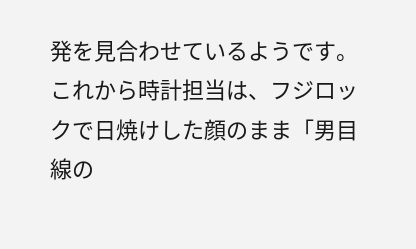発を見合わせているようです。
これから時計担当は、フジロックで日焼けした顔のまま「男目線の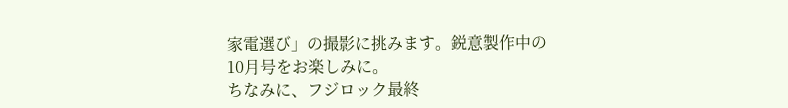家電選び」の撮影に挑みます。鋭意製作中の10月号をお楽しみに。
ちなみに、フジロック最終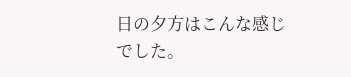日の夕方はこんな感じでした。